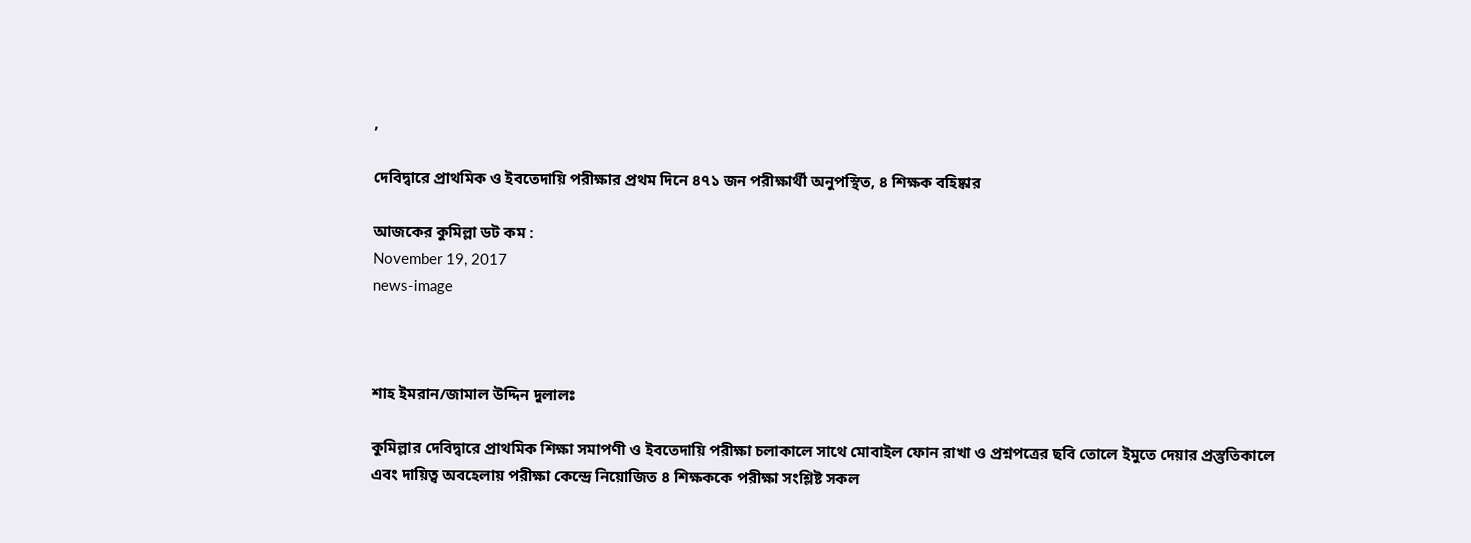,

দেবিদ্বারে প্রাথমিক ও ইবতেদায়ি পরীক্ষার প্রথম দিনে ৪৭১ জন পরীক্ষার্থী অনুপস্থিত, ৪ শিক্ষক বহিষ্কার

আজকের কুমিল্লা ডট কম :
November 19, 2017
news-image



শাহ ইমরান/জামাল উদ্দিন দুলালঃ

কুমিল্লার দেবিদ্বারে প্রাথমিক শিক্ষা সমাপণী ও ইবতেদায়ি পরীক্ষা চলাকালে সাথে মোবাইল ফোন রাখা ও প্রশ্নপত্রের ছবি তোলে ইমুতে দেয়ার প্রস্তুতিকালে এবং দায়িত্ব অবহেলায় পরীক্ষা কেন্দ্রে নিয়োজিত ৪ শিক্ষককে পরীক্ষা সংশ্লিষ্ট সকল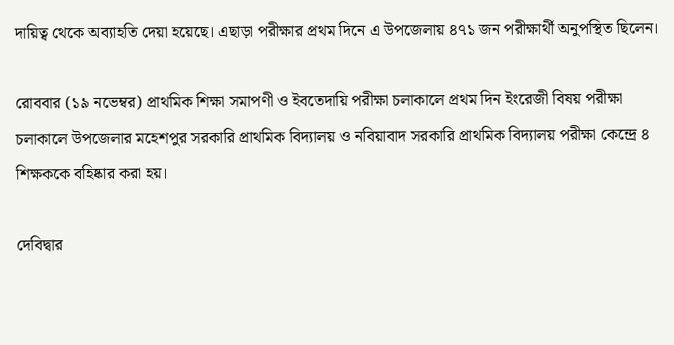দায়িত্ব থেকে অব্যাহতি দেয়া হয়েছে। এছাড়া পরীক্ষার প্রথম দিনে এ উপজেলায় ৪৭১ জন পরীক্ষার্থী অনুপস্থিত ছিলেন।

রোববার (১৯ নভেম্বর) প্রাথমিক শিক্ষা সমাপণী ও ইবতেদায়ি পরীক্ষা চলাকালে প্রথম দিন ইংরেজী বিষয় পরীক্ষা চলাকালে উপজেলার মহেশপুর সরকারি প্রাথমিক বিদ্যালয় ও নবিয়াবাদ সরকারি প্রাথমিক বিদ্যালয় পরীক্ষা কেন্দ্রে ৪ শিক্ষককে বহিষ্কার করা হয়।

দেবিদ্বার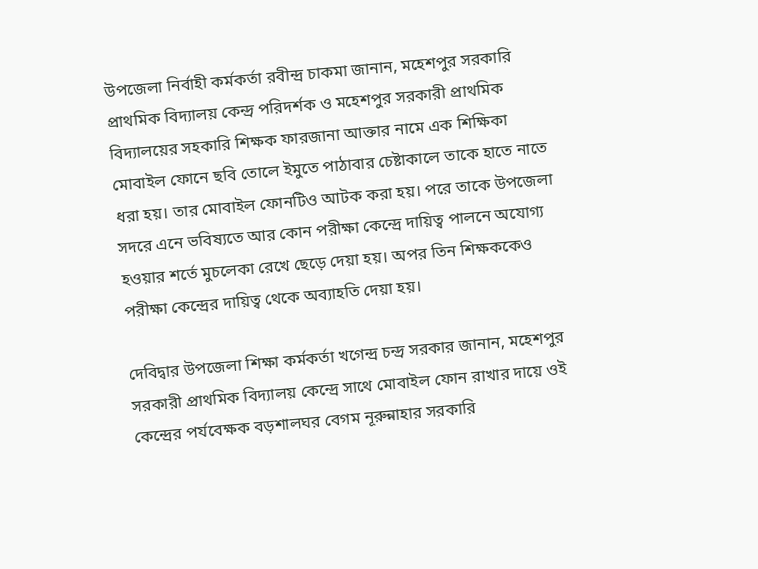উপজেলা নির্বাহী কর্মকর্তা রবীন্দ্র চাকমা জানান, মহেশপুর সরকারি প্রাথমিক বিদ্যালয় কেন্দ্র পরিদর্শক ও মহেশপুর সরকারী প্রাথমিক বিদ্যালয়ের সহকারি শিক্ষক ফারজানা আক্তার নামে এক শিক্ষিকা মোবাইল ফোনে ছবি তোলে ইমুতে পাঠাবার চেষ্টাকালে তাকে হাতে নাতে ধরা হয়। তার মোবাইল ফোনটিও আটক করা হয়। পরে তাকে উপজেলা সদরে এনে ভবিষ্যতে আর কোন পরীক্ষা কেন্দ্রে দায়িত্ব পালনে অযোগ্য হওয়ার শর্তে মুচলেকা রেখে ছেড়ে দেয়া হয়। অপর তিন শিক্ষককেও পরীক্ষা কেন্দ্রের দায়িত্ব থেকে অব্যাহতি দেয়া হয়।

দেবিদ্বার উপজেলা শিক্ষা কর্মকর্তা খগেন্দ্র চন্দ্র সরকার জানান, মহেশপুর সরকারী প্রাথমিক বিদ্যালয় কেন্দ্রে সাথে মোবাইল ফোন রাখার দায়ে ওই কেন্দ্রের পর্যবেক্ষক বড়শালঘর বেগম নূরুন্নাহার সরকারি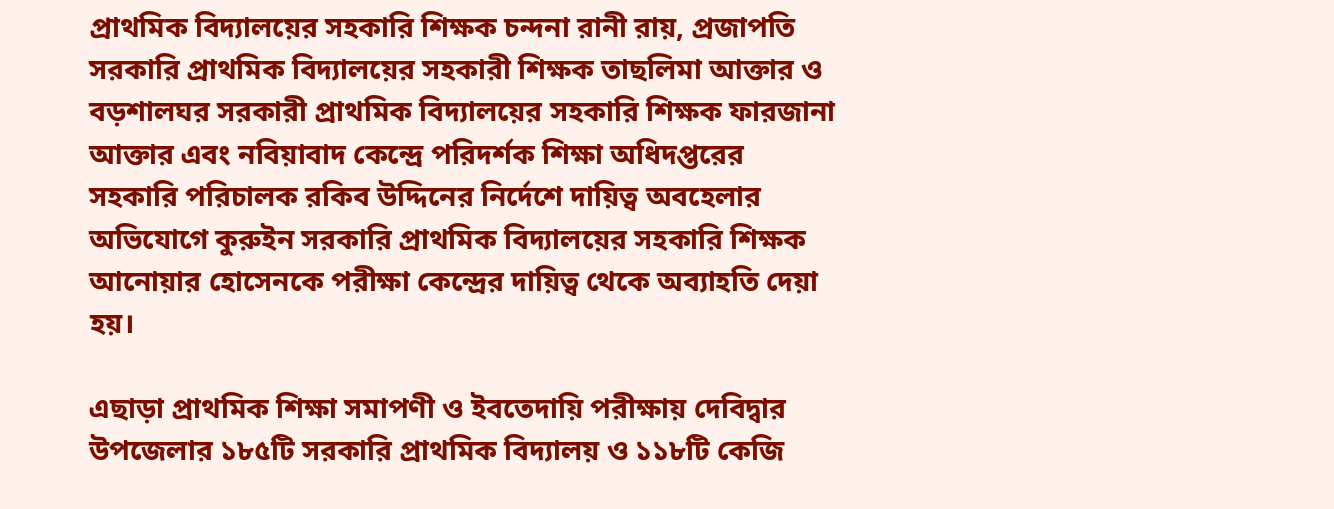প্রাথমিক বিদ্যালয়ের সহকারি শিক্ষক চন্দনা রানী রায়, প্রজাপতি সরকারি প্রাথমিক বিদ্যালয়ের সহকারী শিক্ষক তাছলিমা আক্তার ও বড়শালঘর সরকারী প্রাথমিক বিদ্যালয়ের সহকারি শিক্ষক ফারজানা আক্তার এবং নবিয়াবাদ কেন্দ্রে পরিদর্শক শিক্ষা অধিদপ্তরের সহকারি পরিচালক রকিব উদ্দিনের নির্দেশে দায়িত্ব অবহেলার অভিযোগে কুরুইন সরকারি প্রাথমিক বিদ্যালয়ের সহকারি শিক্ষক আনোয়ার হোসেনকে পরীক্ষা কেন্দ্রের দায়িত্ব থেকে অব্যাহতি দেয়া হয়।

এছাড়া প্রাথমিক শিক্ষা সমাপণী ও ইবতেদায়ি পরীক্ষায় দেবিদ্বার উপজেলার ১৮৫টি সরকারি প্রাথমিক বিদ্যালয় ও ১১৮টি কেজি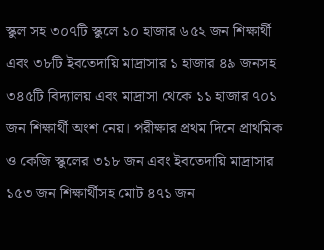স্কুল সহ ৩০৭টি স্কুলে ১০ হাজার ৬৫২ জন শিক্ষার্থী এবং ৩৮টি ইবতেদায়ি মাদ্রাসার ১ হাজার ৪৯ জনসহ ৩৪৫টি বিদ্যালয় এবং মাদ্রাসা থেকে ১১ হাজার ৭০১ জন শিক্ষার্থী অংশ নেয়। পরীক্ষার প্রথম দিনে প্রাথমিক ও কেজি স্কুলের ৩১৮ জন এবং ইবতেদায়ি মাদ্রাসার ১৫৩ জন শিক্ষার্থীসহ মোট ৪৭১ জন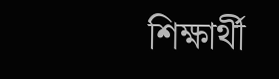শিক্ষার্থী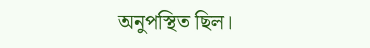অনুপস্থিত ছিল।